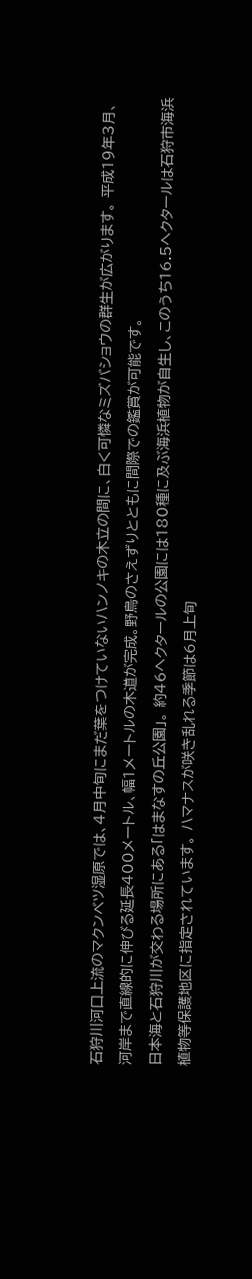石狩川河口上流のマクンベツ湿原では、4月中旬にまだ葉をつけていないハンノキの木立の間に、白く可憐なミズバショウの群生が広がります。 平成19年3月、河岸まで直線的に伸びる延長400メートル、幅1メートルの木道が完成。野鳥のさえずりとともに間際での鑑賞が可能です。
日本海と石狩川が交わる場所にある「はまなすの丘公園」。 約46ヘクタールの公園には180種に及ぶ海浜植物が自生し、このうち16.5ヘクタールは石狩市海浜植物等保護地区に指定されています。 ハマナスが咲き乱れる季節は6月上旬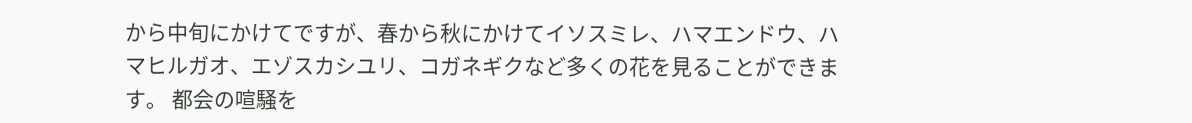から中旬にかけてですが、春から秋にかけてイソスミレ、ハマエンドウ、ハマヒルガオ、エゾスカシユリ、コガネギクなど多くの花を見ることができます。 都会の喧騒を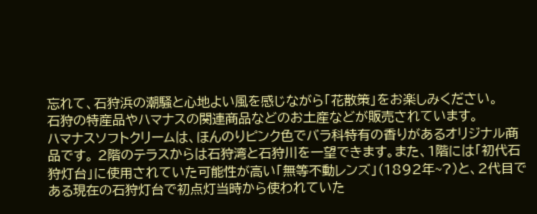忘れて、石狩浜の潮騒と心地よい風を感じながら「花散策」をお楽しみください。
石狩の特産品やハマナスの関連商品などのお土産などが販売されています。
ハマナスソフトクリームは、ほんのりピンク色でバラ科特有の香りがあるオリジナル商品です。 2階のテラスからは石狩湾と石狩川を一望できます。また、1階には「初代石狩灯台」に使用されていた可能性が高い「無等不動レンズ」(1892年~?)と、2代目である現在の石狩灯台で初点灯当時から使われていた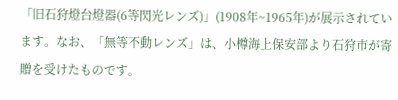「旧石狩燈台燈器(6等閃光レンズ)」(1908年~1965年)が展示されています。なお、「無等不動レンズ」は、小樽海上保安部より石狩市が寄贈を受けたものです。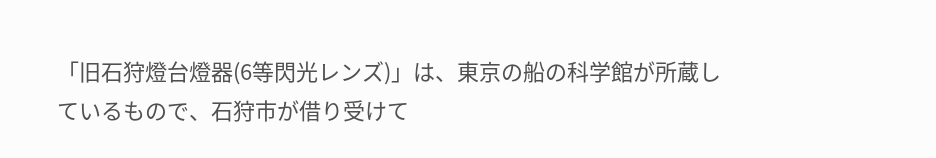「旧石狩燈台燈器(6等閃光レンズ)」は、東京の船の科学館が所蔵しているもので、石狩市が借り受けて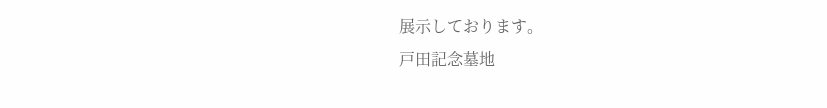展示しております。
戸田記念墓地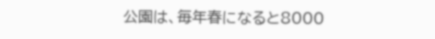公園は、毎年春になると8000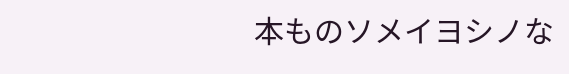本ものソメイヨシノな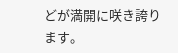どが満開に咲き誇ります。